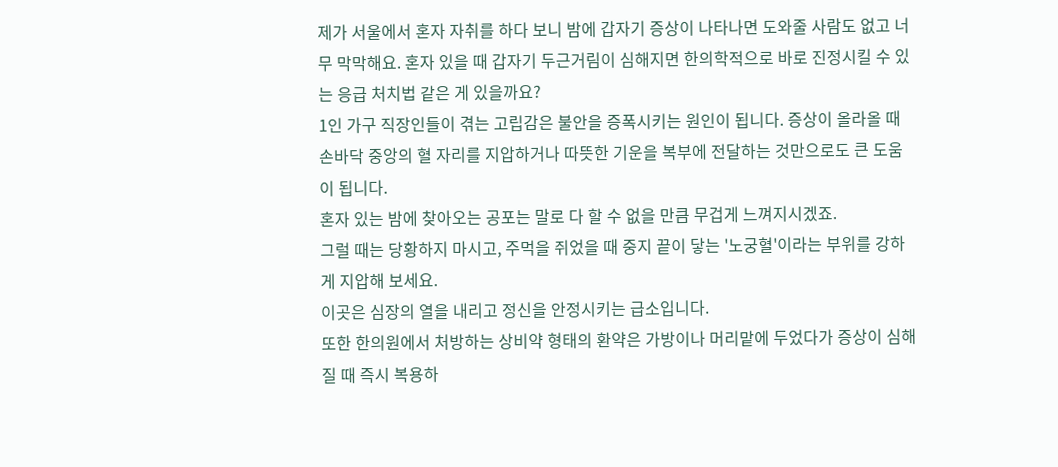제가 서울에서 혼자 자취를 하다 보니 밤에 갑자기 증상이 나타나면 도와줄 사람도 없고 너무 막막해요. 혼자 있을 때 갑자기 두근거림이 심해지면 한의학적으로 바로 진정시킬 수 있는 응급 처치법 같은 게 있을까요?
1인 가구 직장인들이 겪는 고립감은 불안을 증폭시키는 원인이 됩니다. 증상이 올라올 때 손바닥 중앙의 혈 자리를 지압하거나 따뜻한 기운을 복부에 전달하는 것만으로도 큰 도움이 됩니다.
혼자 있는 밤에 찾아오는 공포는 말로 다 할 수 없을 만큼 무겁게 느껴지시겠죠.
그럴 때는 당황하지 마시고, 주먹을 쥐었을 때 중지 끝이 닿는 '노궁혈'이라는 부위를 강하게 지압해 보세요.
이곳은 심장의 열을 내리고 정신을 안정시키는 급소입니다.
또한 한의원에서 처방하는 상비약 형태의 환약은 가방이나 머리맡에 두었다가 증상이 심해질 때 즉시 복용하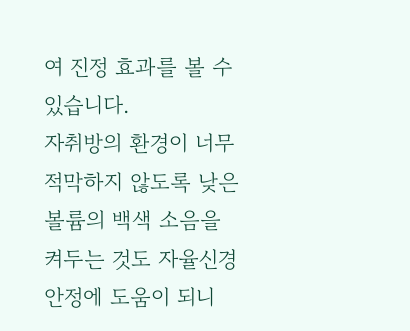여 진정 효과를 볼 수 있습니다.
자취방의 환경이 너무 적막하지 않도록 낮은 볼륨의 백색 소음을 켜두는 것도 자율신경 안정에 도움이 되니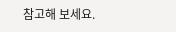참고해 보세요.